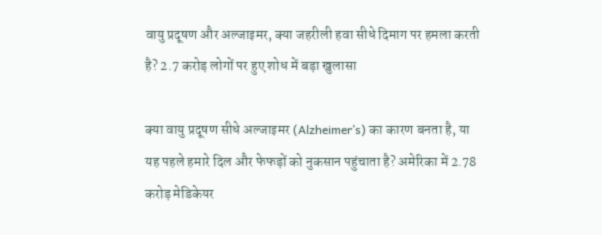वायु प्रदूषण और अल्जाइमर, क्या जहरीली हवा सीधे दिमाग पर हमला करती है? 2.7 करोड़ लोगों पर हुए शोध में बड़ा खुलासा

क्या वायु प्रदूषण सीधे अल्जाइमर (Alzheimer’s) का कारण बनता है, या यह पहले हमारे दिल और फेफड़ों को नुकसान पहुंचाता है? अमेरिका में 2.78 करोड़ मेडिकेयर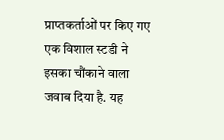प्राप्तकर्ताओं पर किए गए एक विशाल स्टडी ने इसका चौंकाने वाला जवाब दिया है. यह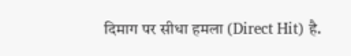दिमाग पर सीधा हमला (Direct Hit) है.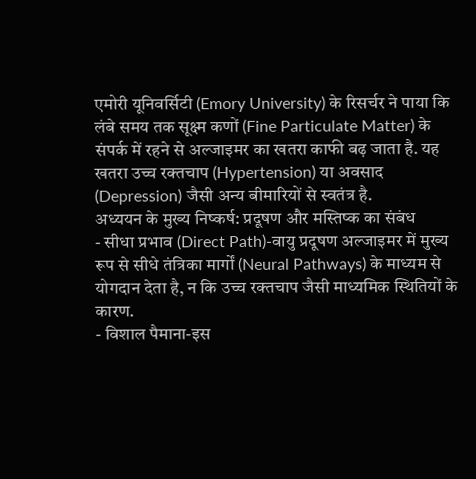एमोरी यूनिवर्सिटी (Emory University) के रिसर्चर ने पाया कि लंबे समय तक सूक्ष्म कणों (Fine Particulate Matter) के संपर्क में रहने से अल्जाइमर का खतरा काफी बढ़ जाता है. यह खतरा उच्च रक्तचाप (Hypertension) या अवसाद (Depression) जैसी अन्य बीमारियों से स्वतंत्र है.
अध्ययन के मुख्य निष्कर्ष: प्रदूषण और मस्तिष्क का संबंध
- सीधा प्रभाव (Direct Path)-वायु प्रदूषण अल्जाइमर में मुख्य रूप से सीधे तंत्रिका मार्गों (Neural Pathways) के माध्यम से योगदान देता है, न कि उच्च रक्तचाप जैसी माध्यमिक स्थितियों के कारण.
- विशाल पैमाना-इस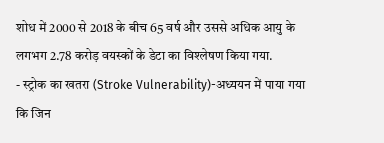शोध में 2000 से 2018 के बीच 65 वर्ष और उससे अधिक आयु के लगभग 2.78 करोड़ वयस्कों के डेटा का विश्लेषण किया गया.
- स्ट्रोक का खतरा (Stroke Vulnerability)-अध्ययन में पाया गया कि जिन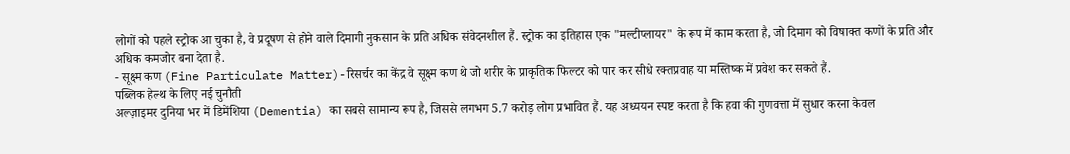लोगों को पहले स्ट्रोक आ चुका है, वे प्रदूषण से होने वाले दिमागी नुकसान के प्रति अधिक संवेदनशील हैं. स्ट्रोक का इतिहास एक "मल्टीप्लायर" के रूप में काम करता है, जो दिमाग को विषाक्त कणों के प्रति और अधिक कमजोर बना देता है.
- सूक्ष्म कण (Fine Particulate Matter)-रिसर्चर का केंद्र वे सूक्ष्म कण थे जो शरीर के प्राकृतिक फिल्टर को पार कर सीधे रक्तप्रवाह या मस्तिष्क में प्रवेश कर सकते हैं.
पब्लिक हेल्थ के लिए नई चुनौती
अल्ज़ाइमर दुनिया भर में डिमेंशिया (Dementia) का सबसे सामान्य रूप है, जिससे लगभग 5.7 करोड़ लोग प्रभावित हैं. यह अध्ययन स्पष्ट करता है कि हवा की गुणवत्ता में सुधार करना केवल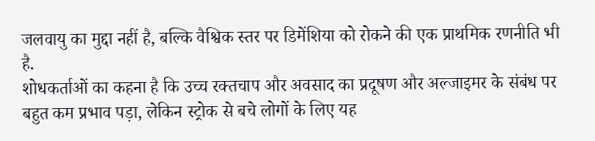जलवायु का मुद्दा नहीं है, बल्कि वैश्विक स्तर पर डिमेंशिया को रोकने की एक प्राथमिक रणनीति भी है.
शोधकर्ताओं का कहना है कि उच्च रक्तचाप और अवसाद का प्रदूषण और अल्जाइमर के संबंध पर बहुत कम प्रभाव पड़ा, लेकिन स्ट्रोक से बचे लोगों के लिए यह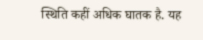स्थिति कहीं अधिक घातक है. यह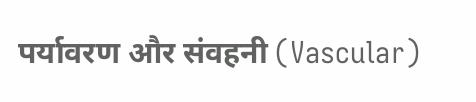पर्यावरण और संवहनी (Vascular)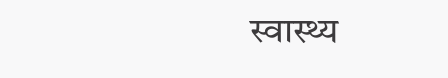स्वास्थ्य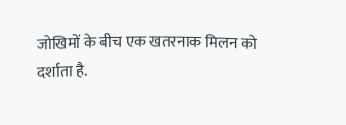जोखिमों के बीच एक खतरनाक मिलन को दर्शाता है.